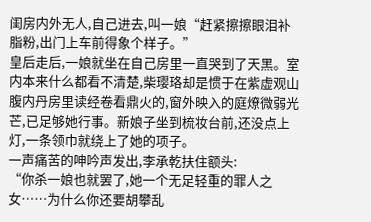闺房内外无人,自己进去,叫一娘“赶紧擦擦眼泪补脂粉,出门上车前得象个样子。”
皇后走后,一娘就坐在自己房里一直哭到了天黑。室内本来什么都看不清楚,柴璎珞却是惯于在紫虚观山腹内丹房里读经卷看鼎火的,窗外映入的庭燎微弱光芒,已足够她行事。新娘子坐到梳妆台前,还没点上灯,一条领巾就绕上了她的项子。
一声痛苦的呻吟声发出,李承乾扶住额头:
“你杀一娘也就罢了,她一个无足轻重的罪人之女……为什么你还要胡攀乱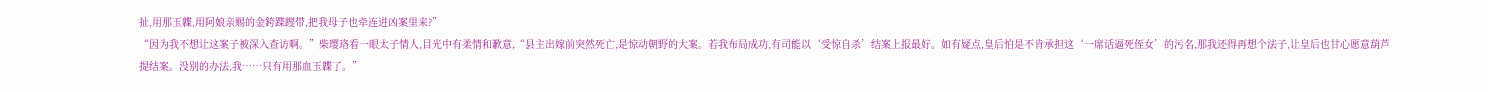扯,用那玉韘,用阿娘亲赐的金銙蹀躞带,把我母子也牵连进凶案里来?”
“因为我不想让这案子被深入查访啊。”柴璎珞看一眼太子情人,目光中有柔情和歉意,“县主出嫁前突然死亡,是惊动朝野的大案。若我布局成功,有司能以‘受惊自杀’结案上报最好。如有疑点,皇后怕是不肯承担这‘一席话逼死侄女’的污名,那我还得再想个法子,让皇后也甘心愿意葫芦提结案。没别的办法,我……只有用那血玉韘了。”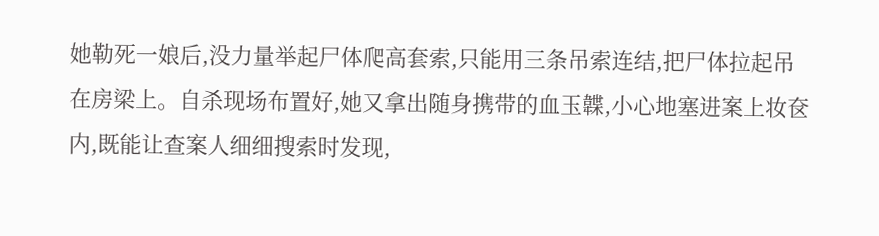她勒死一娘后,没力量举起尸体爬高套索,只能用三条吊索连结,把尸体拉起吊在房梁上。自杀现场布置好,她又拿出随身携带的血玉韘,小心地塞进案上妆奁内,既能让查案人细细搜索时发现,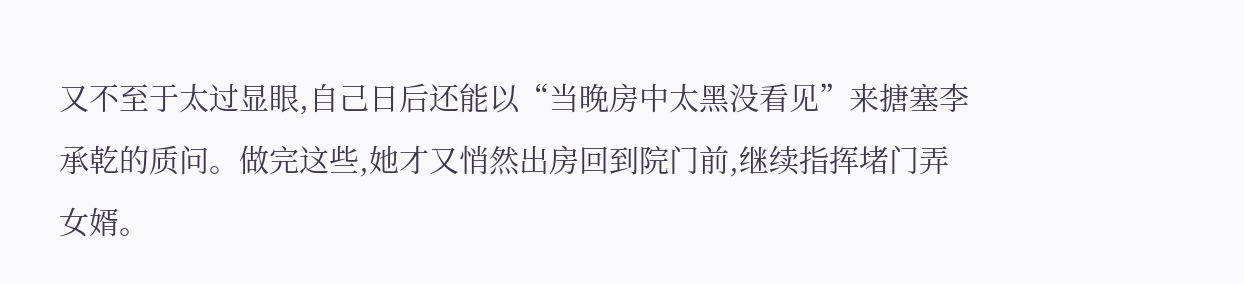又不至于太过显眼,自己日后还能以“当晚房中太黑没看见”来搪塞李承乾的质问。做完这些,她才又悄然出房回到院门前,继续指挥堵门弄女婿。